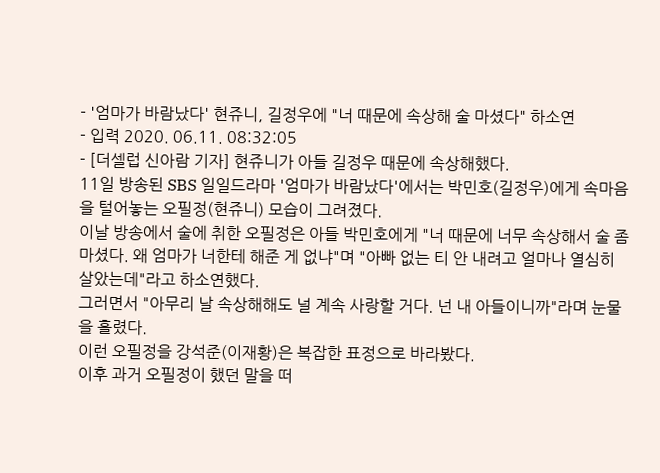- '엄마가 바람났다' 현쥬니, 길정우에 "너 때문에 속상해 술 마셨다" 하소연
- 입력 2020. 06.11. 08:32:05
- [더셀럽 신아람 기자] 현쥬니가 아들 길정우 때문에 속상해했다.
11일 방송된 SBS 일일드라마 '엄마가 바람났다'에서는 박민호(길정우)에게 속마음을 털어놓는 오필정(현쥬니) 모습이 그려졌다.
이날 방송에서 술에 취한 오필정은 아들 박민호에게 "너 때문에 너무 속상해서 술 좀 마셨다. 왜 엄마가 너한테 해준 게 없냐"며 "아빠 없는 티 안 내려고 얼마나 열심히 살았는데"라고 하소연했다.
그러면서 "아무리 날 속상해해도 널 계속 사랑할 거다. 넌 내 아들이니까"라며 눈물을 흘렸다.
이런 오필정을 강석준(이재황)은 복잡한 표정으로 바라봤다.
이후 과거 오필정이 했던 말을 떠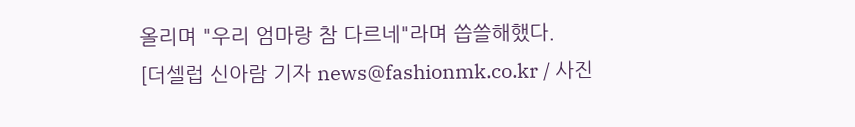올리며 "우리 엄마랑 참 다르네"라며 씁쓸해했다.
[더셀럽 신아람 기자 news@fashionmk.co.kr / 사진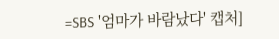=SBS '엄마가 바람났다' 캡처]